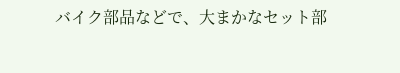バイク部品などで、大まかなセット部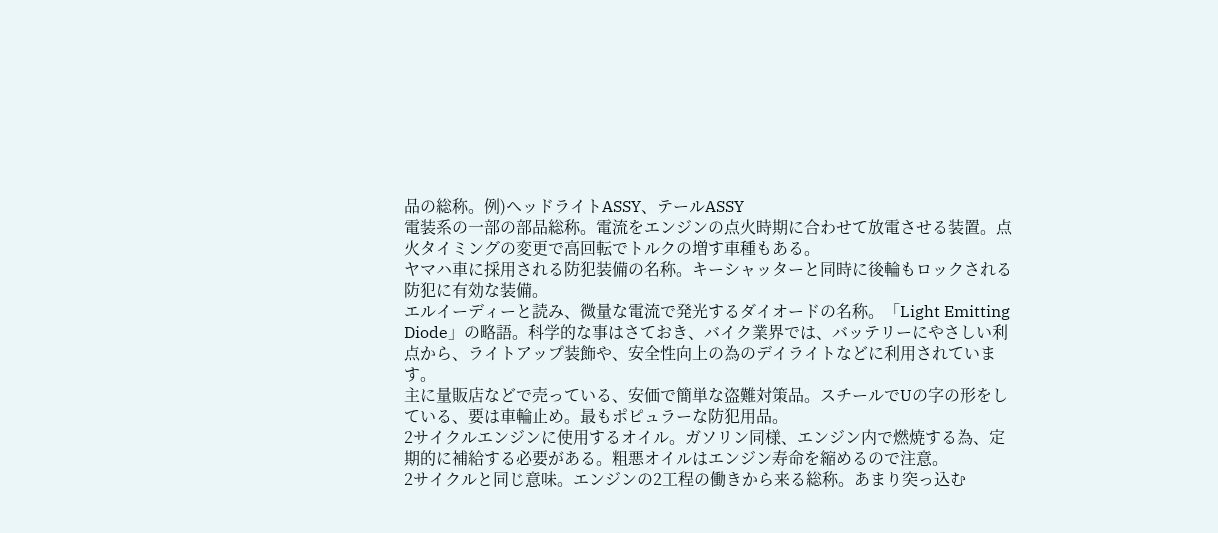品の総称。例)ヘッドライトASSY、テールASSY
電装系の一部の部品総称。電流をエンジンの点火時期に合わせて放電させる装置。点火タイミングの変更で高回転でトルクの増す車種もある。
ヤマハ車に採用される防犯装備の名称。キーシャッターと同時に後輪もロックされる防犯に有効な装備。
エルイーディーと読み、微量な電流で発光するダイオードの名称。「Light Emitting Diode」の略語。科学的な事はさておき、バイク業界では、バッテリーにやさしい利点から、ライトアップ装飾や、安全性向上の為のデイライトなどに利用されています。
主に量販店などで売っている、安価で簡単な盗難対策品。スチールでUの字の形をしている、要は車輪止め。最もポピュラーな防犯用品。
2サイクルエンジンに使用するオイル。ガソリン同様、エンジン内で燃焼する為、定期的に補給する必要がある。粗悪オイルはエンジン寿命を縮めるので注意。
2サイクルと同じ意味。エンジンの2工程の働きから来る総称。あまり突っ込む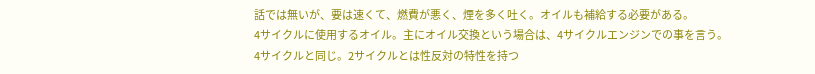話では無いが、要は速くて、燃費が悪く、煙を多く吐く。オイルも補給する必要がある。
4サイクルに使用するオイル。主にオイル交換という場合は、4サイクルエンジンでの事を言う。
4サイクルと同じ。2サイクルとは性反対の特性を持つ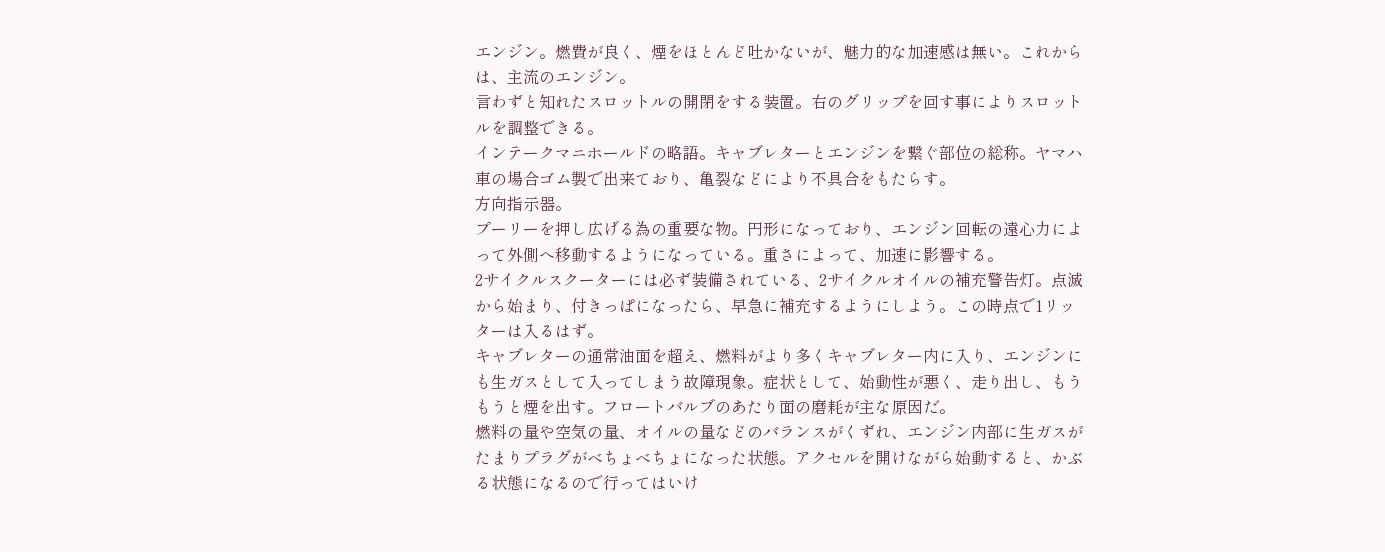エンジン。燃費が良く、煙をほとんど吐かないが、魅力的な加速感は無い。これからは、主流のエンジン。
言わずと知れたスロットルの開閉をする装置。右のグリップを回す事によりスロットルを調整できる。
インテークマニホールドの略語。キャブレターとエンジンを繋ぐ部位の総称。ヤマハ車の場合ゴム製で出来ており、亀裂などにより不具合をもたらす。
方向指示器。
プーリーを押し広げる為の重要な物。円形になっており、エンジン回転の遠心力によって外側へ移動するようになっている。重さによって、加速に影響する。
2サイクルスクーターには必ず装備されている、2サイクルオイルの補充警告灯。点滅から始まり、付きっぱになったら、早急に補充するようにしよう。この時点で1リッターは入るはず。
キャブレターの通常油面を超え、燃料がより多くキャブレター内に入り、エンジンにも生ガスとして入ってしまう故障現象。症状として、始動性が悪く、走り出し、もうもうと煙を出す。フロートバルブのあたり面の磨耗が主な原因だ。
燃料の量や空気の量、オイルの量などのバランスがくずれ、エンジン内部に生ガスがたまりプラグがべちょべちょになった状態。アクセルを開けながら始動すると、かぶる状態になるので行ってはいけ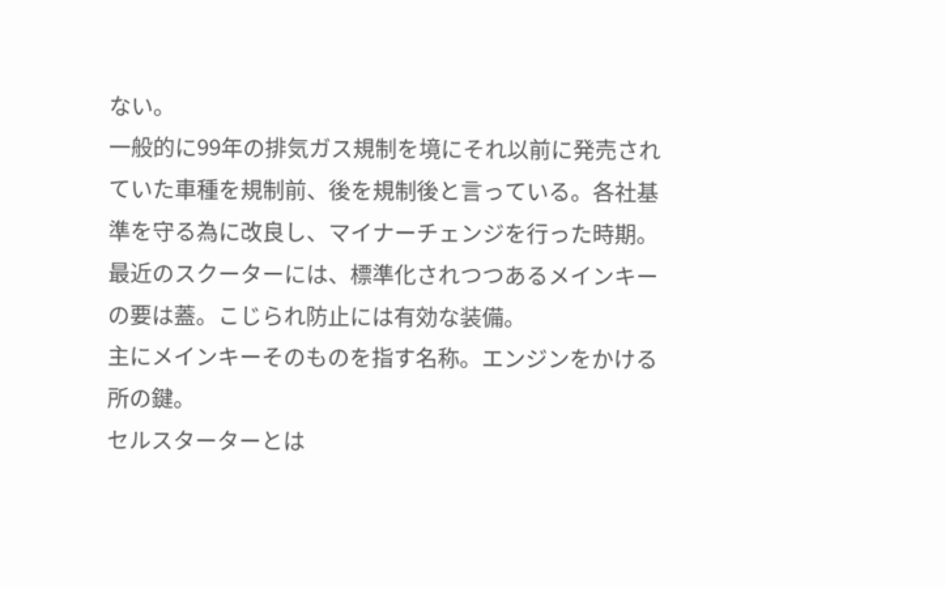ない。
一般的に99年の排気ガス規制を境にそれ以前に発売されていた車種を規制前、後を規制後と言っている。各社基準を守る為に改良し、マイナーチェンジを行った時期。
最近のスクーターには、標準化されつつあるメインキーの要は蓋。こじられ防止には有効な装備。
主にメインキーそのものを指す名称。エンジンをかける所の鍵。
セルスターターとは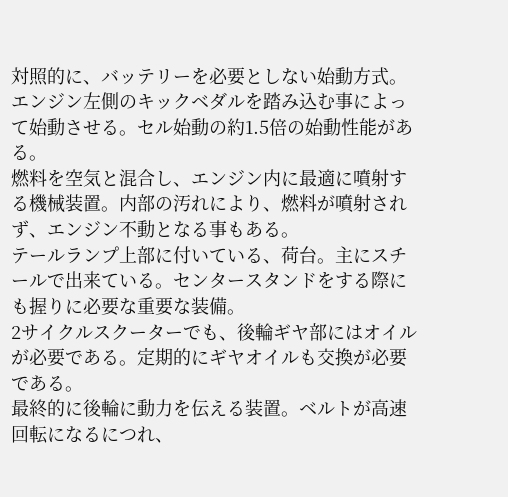対照的に、バッテリーを必要としない始動方式。エンジン左側のキックベダルを踏み込む事によって始動させる。セル始動の約1.5倍の始動性能がある。
燃料を空気と混合し、エンジン内に最適に噴射する機械装置。内部の汚れにより、燃料が噴射されず、エンジン不動となる事もある。
テールランプ上部に付いている、荷台。主にスチールで出来ている。センタースタンドをする際にも握りに必要な重要な装備。
2サイクルスクーターでも、後輪ギヤ部にはオイルが必要である。定期的にギヤオイルも交換が必要である。
最終的に後輪に動力を伝える装置。ベルトが高速回転になるにつれ、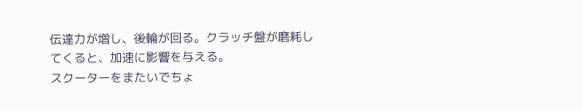伝達力が増し、後輪が回る。クラッチ盤が磨耗してくると、加速に影響を与える。
スクーターをまたいでちょ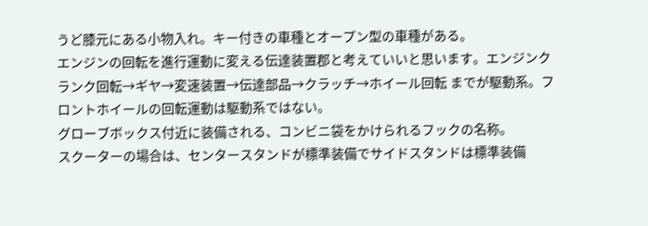うど膝元にある小物入れ。キー付きの車種とオープン型の車種がある。
エンジンの回転を進行運動に変える伝達装置郡と考えていいと思います。エンジンクランク回転→ギヤ→変速装置→伝達部品→クラッチ→ホイール回転 までが駆動系。フロントホイールの回転運動は駆動系ではない。
グローブボックス付近に装備される、コンビニ袋をかけられるフックの名称。
スクーターの場合は、センタースタンドが標準装備でサイドスタンドは標準装備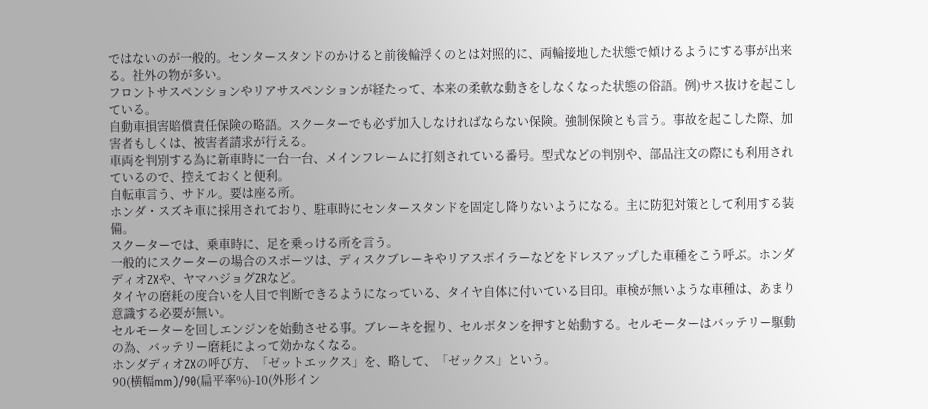ではないのが一般的。センタースタンドのかけると前後輪浮くのとは対照的に、両輪接地した状態で傾けるようにする事が出来る。社外の物が多い。
フロントサスペンションやリアサスペンションが経たって、本来の柔軟な動きをしなくなった状態の俗語。例)サス抜けを起こしている。
自動車損害賠償責任保険の略語。スクーターでも必ず加入しなければならない保険。強制保険とも言う。事故を起こした際、加害者もしくは、被害者請求が行える。
車両を判別する為に新車時に一台一台、メインフレームに打刻されている番号。型式などの判別や、部品注文の際にも利用されているので、控えておくと便利。
自転車言う、サドル。要は座る所。
ホンダ・スズキ車に採用されており、駐車時にセンタースタンドを固定し降りないようになる。主に防犯対策として利用する装備。
スクーターでは、乗車時に、足を乗っける所を言う。
一般的にスクーターの場合のスポーツは、ディスクブレーキやリアスポイラーなどをドレスアップした車種をこう呼ぶ。ホンダディオZXや、ヤマハジョグZRなど。
タイヤの磨耗の度合いを人目で判断できるようになっている、タイヤ自体に付いている目印。車検が無いような車種は、あまり意識する必要が無い。
セルモーターを回しエンジンを始動させる事。ブレーキを握り、セルボタンを押すと始動する。セルモーターはバッテリー駆動の為、バッテリー磨耗によって効かなくなる。
ホンダディオZXの呼び方、「ゼットエックス」を、略して、「ゼックス」という。
90(横幅mm)/90(扁平率%)-10(外形イン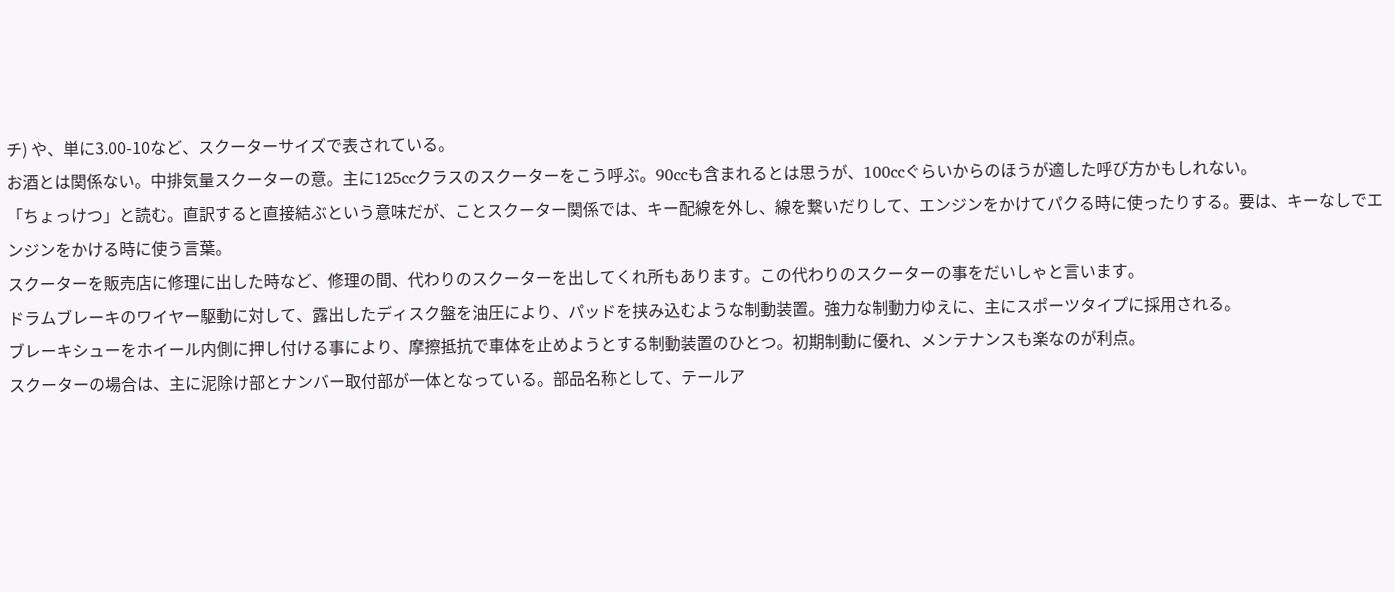チ) や、単に3.00-10など、スクーターサイズで表されている。
お酒とは関係ない。中排気量スクーターの意。主に125ccクラスのスクーターをこう呼ぶ。90ccも含まれるとは思うが、100ccぐらいからのほうが適した呼び方かもしれない。
「ちょっけつ」と読む。直訳すると直接結ぶという意味だが、ことスクーター関係では、キー配線を外し、線を繋いだりして、エンジンをかけてパクる時に使ったりする。要は、キーなしでエンジンをかける時に使う言葉。
スクーターを販売店に修理に出した時など、修理の間、代わりのスクーターを出してくれ所もあります。この代わりのスクーターの事をだいしゃと言います。
ドラムブレーキのワイヤー駆動に対して、露出したディスク盤を油圧により、パッドを挟み込むような制動装置。強力な制動力ゆえに、主にスポーツタイプに採用される。
ブレーキシューをホイール内側に押し付ける事により、摩擦抵抗で車体を止めようとする制動装置のひとつ。初期制動に優れ、メンテナンスも楽なのが利点。
スクーターの場合は、主に泥除け部とナンバー取付部が一体となっている。部品名称として、テールア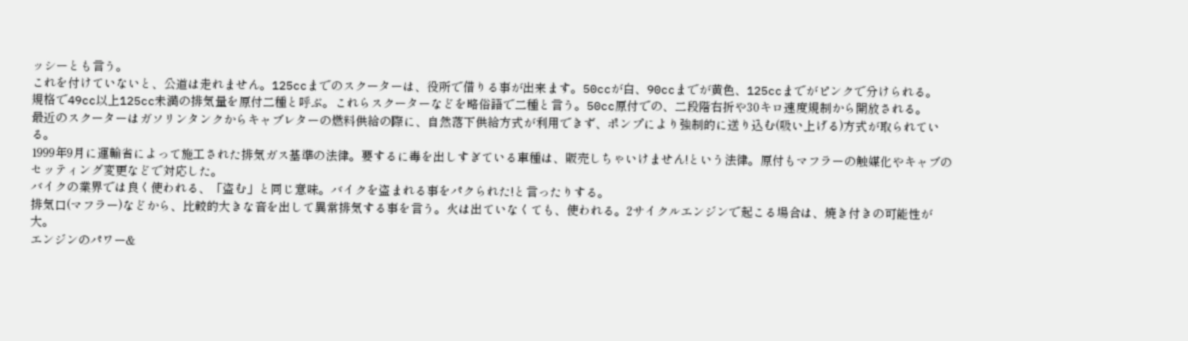ッシーとも言う。
これを付けていないと、公道は走れません。125ccまでのスクーターは、役所で借りる事が出来ます。50ccが白、90ccまでが黄色、125ccまでがピンクで分けられる。
規格で49cc以上125cc未満の排気量を原付二種と呼ぶ。これらスクーターなどを略俗語で二種と言う。50cc原付での、二段階右折や30キロ速度規制から開放される。
最近のスクーターはガソリンタンクからキャブレターの燃料供給の際に、自然落下供給方式が利用できず、ポンプにより強制的に送り込む(吸い上げる)方式が取られている。
1999年9月に運輸省によって施工された排気ガス基準の法律。要するに毒を出しすぎている車種は、販売しちゃいけません!という法律。原付もマフラーの触媒化やキャブのセッティング変更などで対応した。
バイクの業界では良く使われる、「盗む」と同じ意味。バイクを盗まれる事をパクられた!と言ったりする。
排気口(マフラー)などから、比較的大きな音を出して異常排気する事を言う。火は出ていなくても、使われる。2サイクルエンジンで起こる場合は、焼き付きの可能性が大。
エンジンのパワー&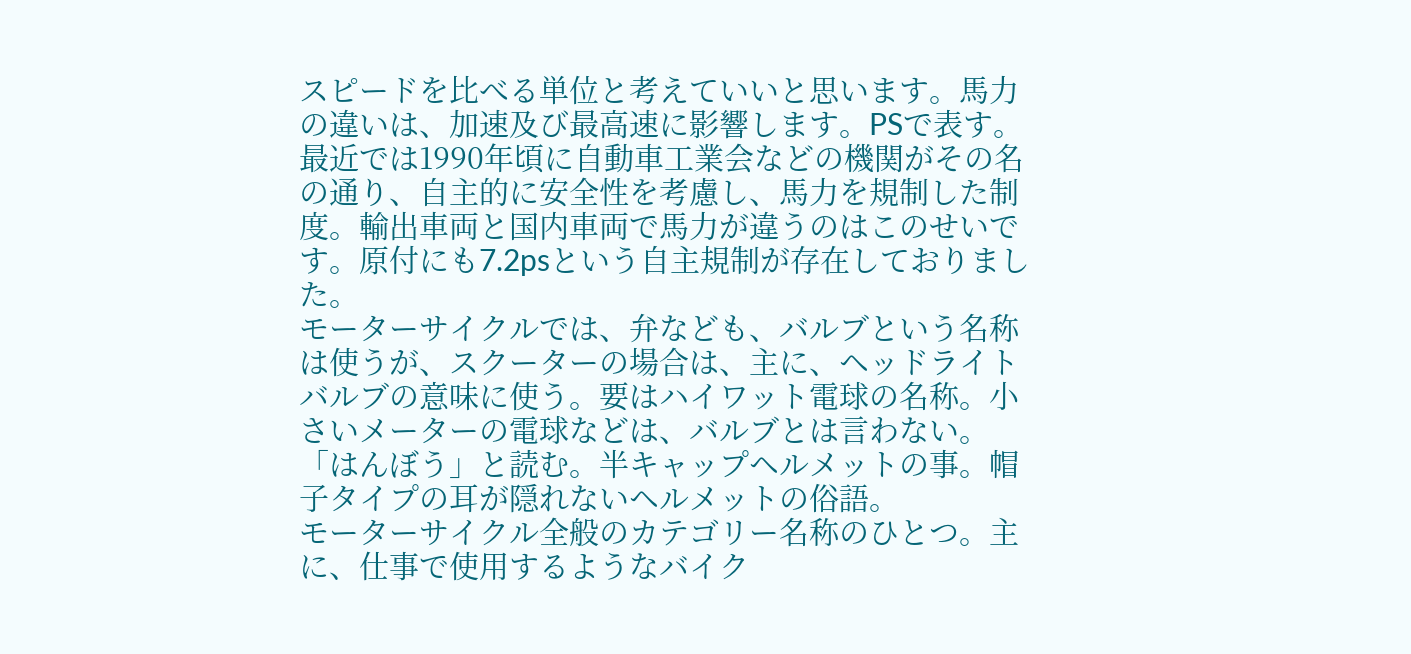スピードを比べる単位と考えていいと思います。馬力の違いは、加速及び最高速に影響します。PSで表す。
最近では1990年頃に自動車工業会などの機関がその名の通り、自主的に安全性を考慮し、馬力を規制した制度。輸出車両と国内車両で馬力が違うのはこのせいです。原付にも7.2psという自主規制が存在しておりました。
モーターサイクルでは、弁なども、バルブという名称は使うが、スクーターの場合は、主に、ヘッドライトバルブの意味に使う。要はハイワット電球の名称。小さいメーターの電球などは、バルブとは言わない。
「はんぼう」と読む。半キャップヘルメットの事。帽子タイプの耳が隠れないヘルメットの俗語。
モーターサイクル全般のカテゴリー名称のひとつ。主に、仕事で使用するようなバイク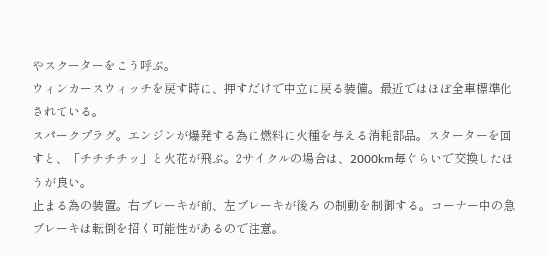やスクーターをこう呼ぶ。
ウィンカースウィッチを戻す時に、押すだけで中立に戻る装備。最近ではほぼ全車標準化されている。
スパークプラグ。エンジンが爆発する為に燃料に火種を与える消耗部品。スターターを回すと、「チチチチッ」と火花が飛ぶ。2サイクルの場合は、2000km毎ぐらいで交換したほうが良い。
止まる為の装置。右ブレーキが前、左ブレーキが後ろ の制動を制御する。コーナー中の急ブレーキは転倒を招く可能性があるので注意。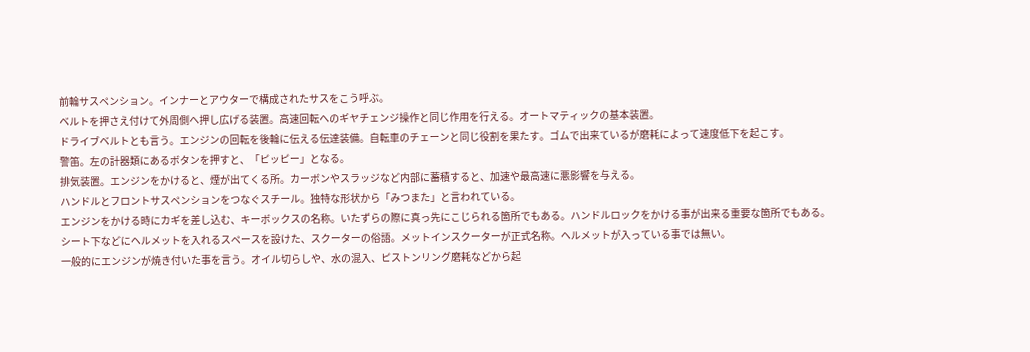前輪サスペンション。インナーとアウターで構成されたサスをこう呼ぶ。
ベルトを押さえ付けて外周側へ押し広げる装置。高速回転へのギヤチェンジ操作と同じ作用を行える。オートマティックの基本装置。
ドライブベルトとも言う。エンジンの回転を後輪に伝える伝達装備。自転車のチェーンと同じ役割を果たす。ゴムで出来ているが磨耗によって速度低下を起こす。
警笛。左の計器類にあるボタンを押すと、「ピッピー」となる。
排気装置。エンジンをかけると、煙が出てくる所。カーボンやスラッジなど内部に蓄積すると、加速や最高速に悪影響を与える。
ハンドルとフロントサスペンションをつなぐスチール。独特な形状から「みつまた」と言われている。
エンジンをかける時にカギを差し込む、キーボックスの名称。いたずらの際に真っ先にこじられる箇所でもある。ハンドルロックをかける事が出来る重要な箇所でもある。
シート下などにヘルメットを入れるスペースを設けた、スクーターの俗語。メットインスクーターが正式名称。ヘルメットが入っている事では無い。
一般的にエンジンが焼き付いた事を言う。オイル切らしや、水の混入、ピストンリング磨耗などから起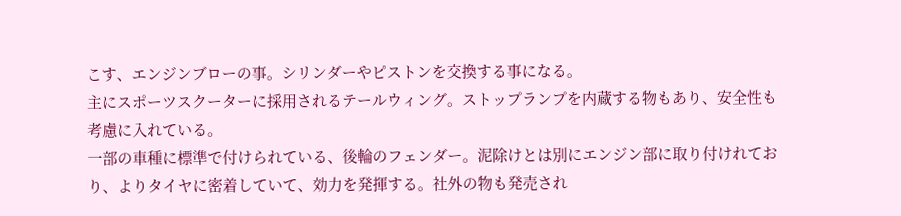こす、エンジンブローの事。シリンダーやピストンを交換する事になる。
主にスポーツスクーターに採用されるテールウィング。ストップランプを内蔵する物もあり、安全性も考慮に入れている。
一部の車種に標準で付けられている、後輪のフェンダー。泥除けとは別にエンジン部に取り付けれており、よりタイヤに密着していて、効力を発揮する。社外の物も発売され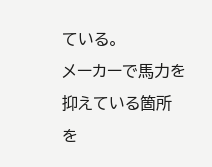ている。
メーカーで馬力を抑えている箇所を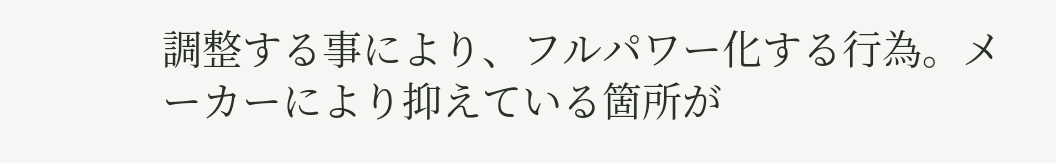調整する事により、フルパワー化する行為。メーカーにより抑えている箇所が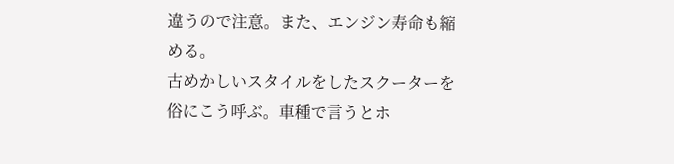違うので注意。また、エンジン寿命も縮める。
古めかしいスタイルをしたスクーターを俗にこう呼ぶ。車種で言うとホ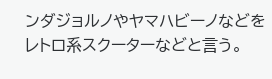ンダジョルノやヤマハビーノなどをレトロ系スクーターなどと言う。